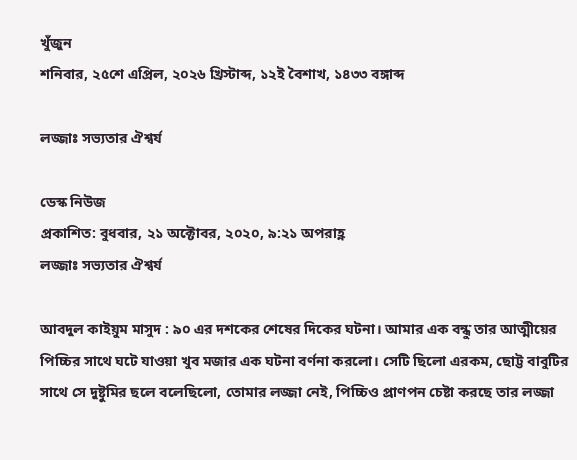খুঁজুন
শনিবার, ২৫শে এপ্রিল, ২০২৬ খ্রিস্টাব্দ, ১২ই বৈশাখ, ১৪৩৩ বঙ্গাব্দ

লজ্জাঃ সভ্যতার ঐশ্বর্য

ডেস্ক নিউজ
প্রকাশিত: বুধবার, ২১ অক্টোবর, ২০২০, ৯:২১ অপরাহ্ণ
লজ্জাঃ সভ্যতার ঐশ্বর্য

আবদুল কাইয়ুম মাসুদ : ৯০ এর দশকের শেষের দিকের ঘটনা। আমার এক বন্ধু তার আত্মীয়ের পিচ্চির সাথে ঘটে যাওয়া খুব মজার এক ঘটনা বর্ণনা করলো। সেটি ছিলো এরকম, ছোট্ট বাবুটির সাথে সে দুষ্টুমির ছলে বলেছিলো, তোমার লজ্জা নেই, পিচ্চিও প্রাণপন চেষ্টা করছে তার লজ্জা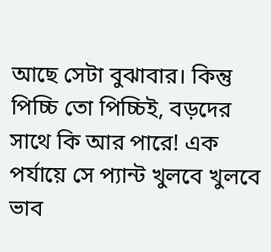আছে সেটা বুঝাবার। কিন্তু পিচ্চি তো পিচ্চিই, বড়দের সাথে কি আর পারে! এক পর্যায়ে সে প্যান্ট খুলবে খুলবে ভাব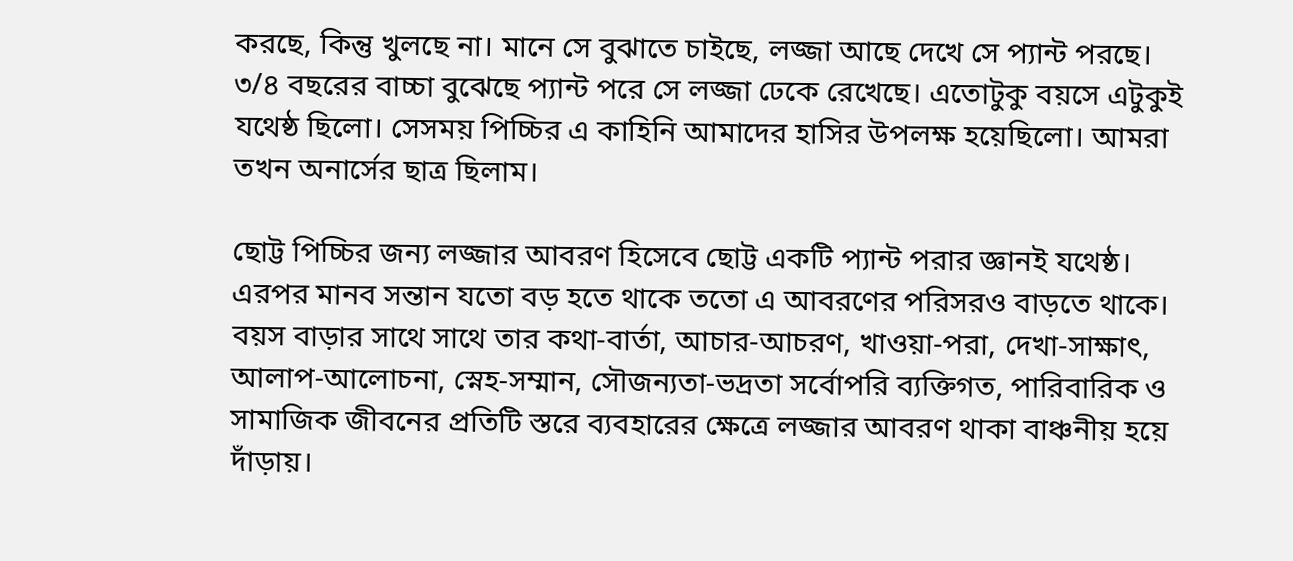করছে, কিন্তু খুলছে না। মানে সে বুঝাতে চাইছে, লজ্জা আছে দেখে সে প্যান্ট পরছে। ৩/৪ বছরের বাচ্চা বুঝেছে প্যান্ট পরে সে লজ্জা ঢেকে রেখেছে। এতোটুকু বয়সে এটুকুই যথেষ্ঠ ছিলো। সেসময় পিচ্চির এ কাহিনি আমাদের হাসির উপলক্ষ হয়েছিলো। আমরা তখন অনার্সের ছাত্র ছিলাম।

ছোট্ট পিচ্চির জন্য লজ্জার আবরণ হিসেবে ছোট্ট একটি প্যান্ট পরার জ্ঞানই যথেষ্ঠ। এরপর মানব সন্তান যতো বড় হতে থাকে ততো এ আবরণের পরিসরও বাড়তে থাকে। বয়স বাড়ার সাথে সাথে তার কথা-বার্তা, আচার-আচরণ, খাওয়া-পরা, দেখা-সাক্ষাৎ, আলাপ-আলোচনা, স্নেহ-সম্মান, সৌজন্যতা-ভদ্রতা সর্বোপরি ব্যক্তিগত, পারিবারিক ও সামাজিক জীবনের প্রতিটি স্তরে ব্যবহারের ক্ষেত্রে লজ্জার আবরণ থাকা বাঞ্চনীয় হয়ে দাঁড়ায়।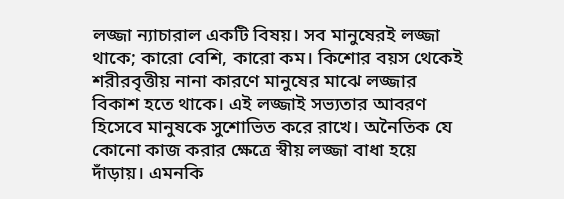লজ্জা ন্যাচারাল একটি বিষয়। সব মানুষেরই লজ্জা থাকে; কারো বেশি, কারো কম। কিশোর বয়স থেকেই শরীরবৃত্তীয় নানা কারণে মানুষের মাঝে লজ্জার বিকাশ হতে থাকে। এই লজ্জাই সভ্যতার আবরণ হিসেবে মানুষকে সুশোভিত করে রাখে। অনৈতিক যে কোনো কাজ করার ক্ষেত্রে স্বীয় লজ্জা বাধা হয়ে দাঁড়ায়। এমনকি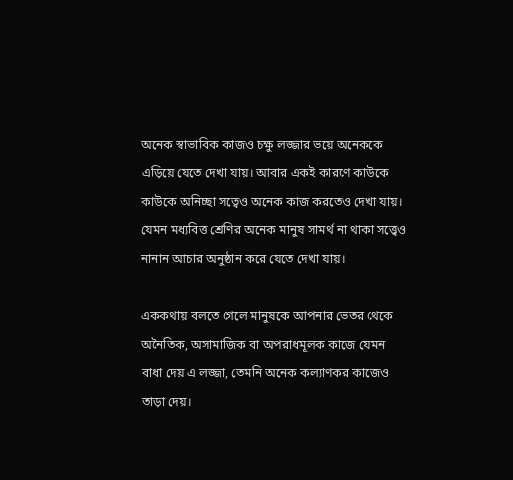অনেক স্বাভাবিক কাজও চক্ষু লজ্জার ভয়ে অনেককে এড়িয়ে যেতে দেখা যায়। আবার একই কারণে কাউকে কাউকে অনিচ্ছা সত্বেও অনেক কাজ করতেও দেখা যায়। যেমন মধ্যবিত্ত শ্রেণির অনেক মানুষ সামর্থ না থাকা সত্ত্বেও নানান আচার অনুষ্ঠান করে যেতে দেখা যায়।

এককথায় বলতে গেলে মানুষকে আপনার ভেতর থেকে অনৈতিক, অসামাজিক বা অপরাধমূলক কাজে যেমন বাধা দেয় এ লজ্জা, তেমনি অনেক কল্যাণকর কাজেও তাড়া দেয়।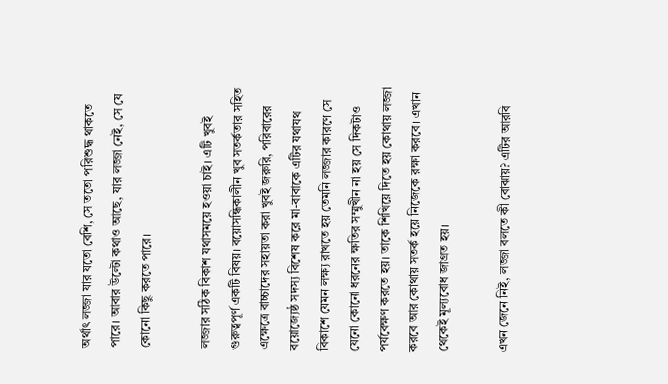অর্থাৎ লজ্জা যার যতো বেশি, সে ততো পরিশুদ্ধ থাকতে পারে। আবার উল্টো কথাও আছে, যার লজ্জা নেই, সে যে কোনো কিছু করতে পারে।

লজ্জার সঠিক বিকাশ যথাসময়ে হওয়া চাই। এটি খুবই গুরুত্বপূর্ণ একটি বিষয়। বয়োসন্ধিকালীন খুব সতর্কতার সহিত এক্ষেত্রে বাচ্চাদের সহায়তা করা খুবই জরুরি, পরিবারের বয়োজ্যেষ্ঠ সদস্য বিশেষ করে মা-বাবাকে এটির যথাযথ বিকাশে যেমন লক্ষ্য রাখতে হয় তেমনি লজ্জার কারণে সে যেনো কোনো ধরনের ক্ষতির সম্মুখীন না হয় সে দিকটাও পর্যবেক্ষণ করতে হয়। তাকে শিখিয়ে দিতে হয় কোথায় লজ্জা করবে আর কোথায় সতর্ক হয়ে নিজেকে রক্ষা করবে। এখান থেকেই মূল্যবোধ জাগ্রত হয়।

এখন জেনে নিই, লজ্জা বলতে কী বোঝায়? এটির আরবি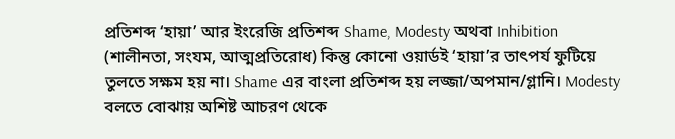প্রতিশব্দ ‘হায়া’ আর ইংরেজি প্রতিশব্দ Shame, Modesty অথবা Inhibition (শালীনতা, সংযম, আত্মপ্রতিরোধ) কিন্তু কোনো ওয়ার্ডই ‘হায়া’র তাৎপর্য ফুটিয়ে তুলতে সক্ষম হয় না। Shame এর বাংলা প্রতিশব্দ হয় লজ্জা/অপমান/গ্লানি। Modesty বলতে বোঝায় অশিষ্ট আচরণ থেকে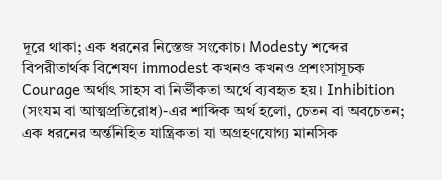দূরে থাকা; এক ধরনের নিস্তেজ সংকোচ। Modesty শব্দের বিপরীতার্থক বিশেষণ immodest কখনও কখনও প্রশংসাসূচক Courage অর্থাৎ সাহস বা নির্ভীকতা অর্থে ব্যবহৃত হয়। Inhibition (সংযম বা আত্মপ্রতিরোধ)-এর শাব্দিক অর্থ হলো, চেতন বা অবচেতন; এক ধরনের অর্ন্তনিহিত যান্ত্রিকতা যা অগ্রহণযোগ্য মানসিক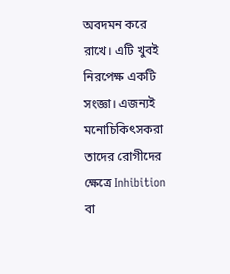অবদমন করে রাখে। এটি খুবই নিরপেক্ষ একটি সংজ্ঞা। এজন্যই মনোচিকিৎসকরা তাদের রোগীদের ক্ষেত্রে Inhibition বা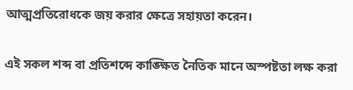আত্মপ্রতিরোধকে জয় করার ক্ষেত্রে সহায়তা করেন।

এই সকল শব্দ বা প্রতিশব্দে কাঙ্ক্ষিত নৈতিক মানে অস্পষ্টতা লক্ষ করা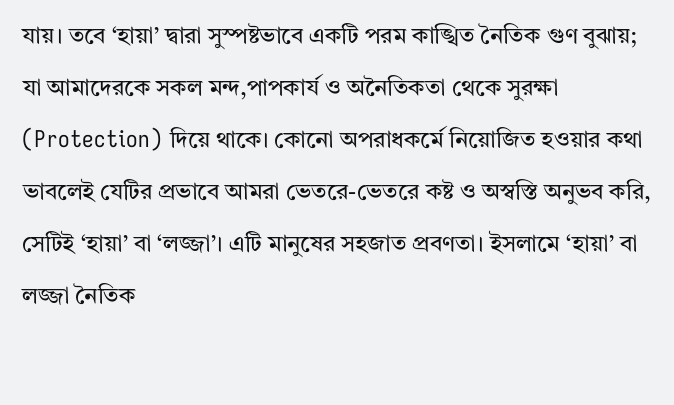যায়। তবে ‘হায়া’ দ্বারা সুস্পষ্টভাবে একটি পরম কাঙ্খিত নৈতিক গুণ বুঝায়; যা আমাদেরকে সকল মন্দ,পাপকার্য ও অনৈতিকতা থেকে সুরক্ষা (Protection) দিয়ে থাকে। কোনো অপরাধকর্মে নিয়োজিত হওয়ার কথা ভাবলেই যেটির প্রভাবে আমরা ভেতরে-ভেতরে কষ্ট ও অস্বস্তি অনুভব করি, সেটিই ‘হায়া’ বা ‘লজ্জা’। এটি মানুষের সহজাত প্রবণতা। ইসলামে ‘হায়া’ বা লজ্জা নৈতিক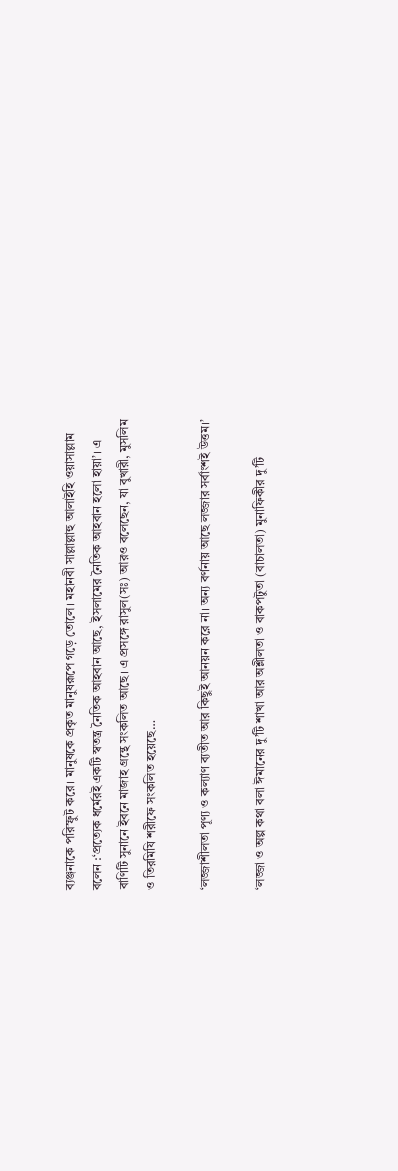ব্যঞ্জনাকে পরিস্ফুট করে। মানুষকে প্রকৃত মানুষরূপে গড়ে তোলে। মহানবী সাল্লাল্লাহু আলাইহি ওয়াসাল্লাম বলেন :‘প্রত্যেক ধর্মেরই একটি স্বতন্ত্র নৈতিক আহবান আছে, ইসলামের নৈতিক আহবান হলো হায়া’। এ বাণিটি সুনানে ইবনে মাজাহ গ্রন্থে সংকলিত আছে। এ প্রসঙ্গে রাসুল(সঃ) আরও বলেছেন, যা বুখারী, মুসলিম ও তিরমিযি শরীফে সংকলিত হয়েছে…

‘লজ্জাশীলতা পূণ্য ও কল্যাণ ব্যতীত আর কিছুই আনয়ন করে না। অন্য বর্ণনায় আছে লজ্জার সর্বাংশই উত্তম।’

‘লজ্জা ও অল্প কথা বলা ঈমানের দু’টি শাখা আর অশ্লীলতা ও বাকপটুতা (বাচালতা) মুনাফিকীর দু’টি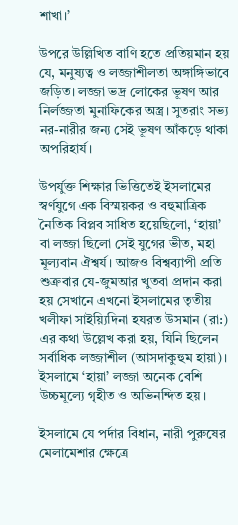শাখা।’

উপরে উল্লিখিত বাণি হতে প্রতিয়মান হয় যে, মনুষ্যত্ব ও লজ্জাশীলতা অঙ্গাঙ্গিভাবে জড়িত। লজ্জা ভদ্র লোকের ভূষণ আর নির্লজ্জতা মুনাফিকের অস্ত্র। সুতরাং সভ্য নর-নারীর জন্য সেই ভূষণ আঁকড়ে থাকা অপরিহার্য।

উপর্যুক্ত শিক্ষার ভিত্তিতেই ইসলামের স্বর্ণযুগে এক বিস্ময়কর ও বহুমাত্রিক নৈতিক বিপ্লব সাধিত হয়েছিলো, ‘হায়া’ বা লজ্জা ছিলো সেই যুগের ভীত, মহা মূল্যবান ঐশ্বর্য। আজও বিশ্বব্যাপী প্রতি শুক্রবার যে-জুমআর খুতবা প্রদান করা হয় সেখানে এখনো ইসলামের তৃতীয় খলীফা সাইয়্যিদিনা হযরত উসমান (রা:) এর কথা উল্লেখ করা হয়, যিনি ছিলেন সর্বাধিক লজ্জাশীল (আসদাকুহুম হায়া)। ইসলামে ‘হায়া’ লজ্জা অনেক বেশি উচ্চমূল্যে গৃহীত ও অভিনন্দিত হয়।

ইসলামে যে পর্দার বিধান, নারী পুরুষের মেলামেশার ক্ষেত্রে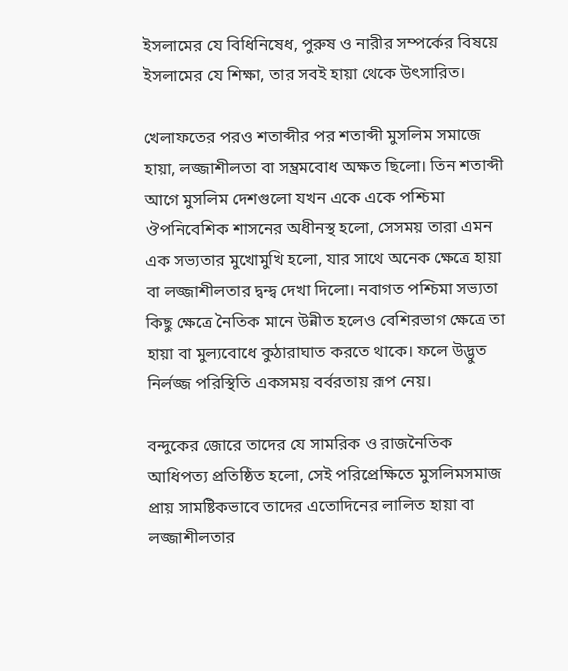ইসলামের যে বিধিনিষেধ, পুরুষ ও নারীর সম্পর্কের বিষয়ে ইসলামের যে শিক্ষা, তার সবই হায়া থেকে উৎসারিত।

খেলাফতের পরও শতাব্দীর পর শতাব্দী মুসলিম সমাজে হায়া, লজ্জাশীলতা বা সম্ভ্রমবোধ অক্ষত ছিলো। তিন শতাব্দী আগে মুসলিম দেশগুলো যখন একে একে পশ্চিমা ঔপনিবেশিক শাসনের অধীনস্থ হলো, সেসময় তারা এমন এক সভ্যতার মুখোমুখি হলো, যার সাথে অনেক ক্ষেত্রে হায়া বা লজ্জাশীলতার দ্বন্দ্ব দেখা দিলো। নবাগত পশ্চিমা সভ্যতা কিছু ক্ষেত্রে নৈতিক মানে উন্নীত হলেও বেশিরভাগ ক্ষেত্রে তা হায়া বা মুল্যবোধে কুঠারাঘাত করতে থাকে। ফলে উদ্ভুত নির্লজ্জ পরিস্থিতি একসময় বর্বরতায় রূপ নেয়।

বন্দুকের জোরে তাদের যে সামরিক ও রাজনৈতিক আধিপত্য প্রতিষ্ঠিত হলো, সেই পরিপ্রেক্ষিতে মুসলিমসমাজ প্রায় সামষ্টিকভাবে তাদের এতোদিনের লালিত হায়া বা লজ্জাশীলতার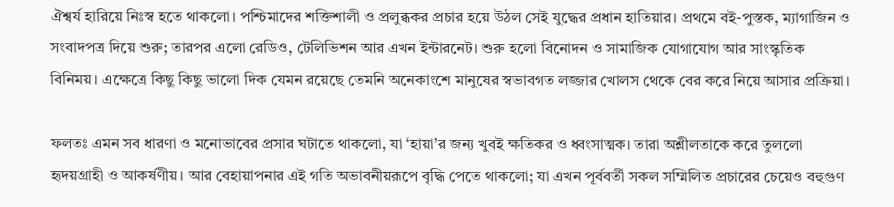ঐশ্বর্য হারিয়ে নিঃস্ব হতে থাকলো। পশ্চিমাদের শক্তিশালী ও প্রলুব্ধকর প্রচার হয়ে উঠল সেই যুদ্ধের প্রধান হাতিয়ার। প্রথমে বই-পুস্তক, ম্যাগাজিন ও সংবাদপত্র দিয়ে শুরু; তারপর এলো রেডিও, টেলিভিশন আর এখন ইন্টারনেট। শুরু হলো বিনোদন ও সামাজিক যোগাযোগ আর সাংস্কৃতিক বিনিময়। এক্ষেত্রে কিছু কিছু ভালো দিক যেমন রয়েছে তেমনি অনেকাংশে মানুষের স্বভাবগত লজ্জার খোলস থেকে বের করে নিয়ে আসার প্রক্রিয়া।

ফলতঃ এমন সব ধারণা ও মনোভাবের প্রসার ঘটাতে থাকলো, যা ‘হায়া’র জন্য খুবই ক্ষতিকর ও ধ্বংসাত্মক। তারা অশ্লীলতাকে করে তুললো হৃদয়গ্রাহী ও আকর্ষণীয়। আর বেহায়াপনার এই গতি অভাবনীয়রূপে বৃদ্ধি পেতে থাকলো; যা এখন পূর্ববর্তী সকল সম্মিলিত প্রচারের চেয়েও বহুগুণ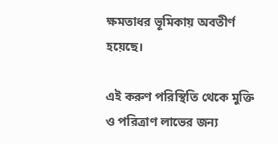ক্ষমতাধর ভূমিকায় অবতীর্ণ হয়েছে।

এই করুণ পরিস্থিতি থেকে মুক্তি ও পরিত্রাণ লাভের জন্য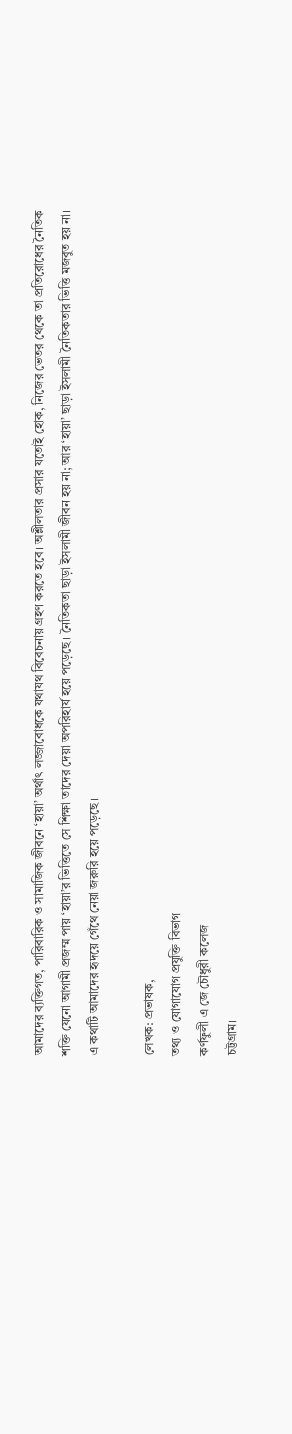আমাদের ব্যক্তিগত, পারিবারিক ও সামাজিক জীবনে ‘হায়া’ অর্থাৎ লজ্জাবোধকে যথাযথ বিবেচনায় গ্রহণ করতে হবে। অশ্লীলতার প্রসার যতোই হোক, নিজের ভেতর থেকে তা প্রতিরোধের নৈতিক শক্তি যেনো আগামী প্রজম্ম পায় ‘হায়া’র ভিত্তিতে সে শিক্ষা তাদের দেয়া অপরিহার্য হয়ে পড়েছে। নৈতিকতা ছাড়া ইসলামী জীবন হয় না; আর ‘হায়া’ ছাড়া ইসলামী নৈতিকতার ভিত্তি মজবুত হয় না। এ কথাটি আমাদের হৃদয়ে গেঁথে নেয়া জরুরি হয়ে পড়েছে।

লেখক: প্রভাষক,
তথ্য ও যোগাযোগ প্রযুক্তি বিভাগ
কর্ণফুলী এ জে চৌধুরী কলেজ
চট্টগ্রাম।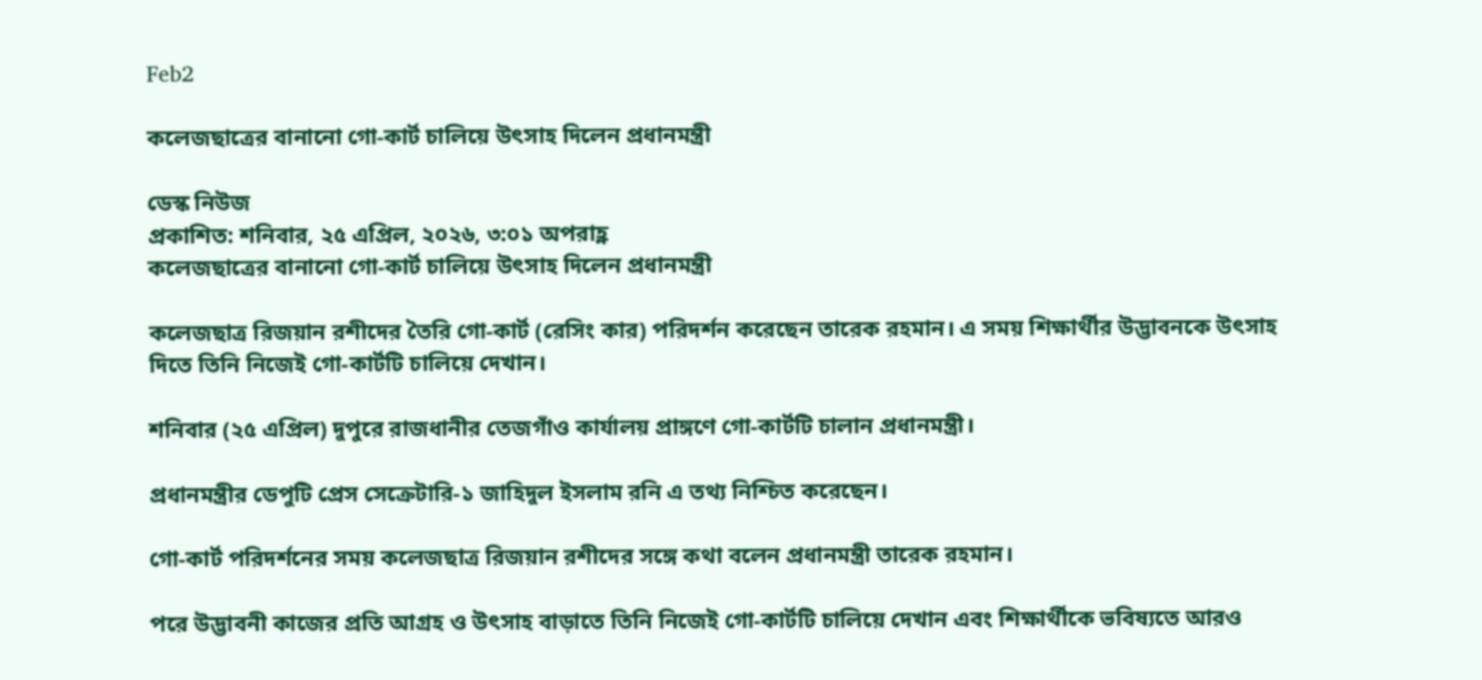Feb2

কলেজছাত্রের বানানো গো-কার্ট চালিয়ে উৎসাহ দিলেন প্রধানমন্ত্রী

ডেস্ক নিউজ
প্রকাশিত: শনিবার, ২৫ এপ্রিল, ২০২৬, ৩:০১ অপরাহ্ণ
কলেজছাত্রের বানানো গো-কার্ট চালিয়ে উৎসাহ দিলেন প্রধানমন্ত্রী

কলেজছাত্র রিজয়ান রশীদের তৈরি গো-কার্ট (রেসিং কার) পরিদর্শন করেছেন তারেক রহমান। এ সময় শিক্ষার্থীর উদ্ভাবনকে উৎসাহ দিতে তিনি নিজেই গো-কার্টটি চালিয়ে দেখান।

শনিবার (২৫ এপ্রিল) দুপুরে রাজধানীর তেজগাঁও কার্যালয় প্রাঙ্গণে গো-কার্টটি চালান প্রধানমন্ত্রী।

প্রধানমন্ত্রীর ডেপুটি প্রেস সেক্রেটারি-১ জাহিদুল ইসলাম রনি এ তথ্য নিশ্চিত করেছেন।

গো-কার্ট পরিদর্শনের সময় কলেজছাত্র রিজয়ান রশীদের সঙ্গে কথা বলেন প্রধানমন্ত্রী তারেক রহমান।

পরে উদ্ভাবনী কাজের প্রতি আগ্রহ ও উৎসাহ বাড়াতে তিনি নিজেই গো-কার্টটি চালিয়ে দেখান এবং শিক্ষার্থীকে ভবিষ্যতে আরও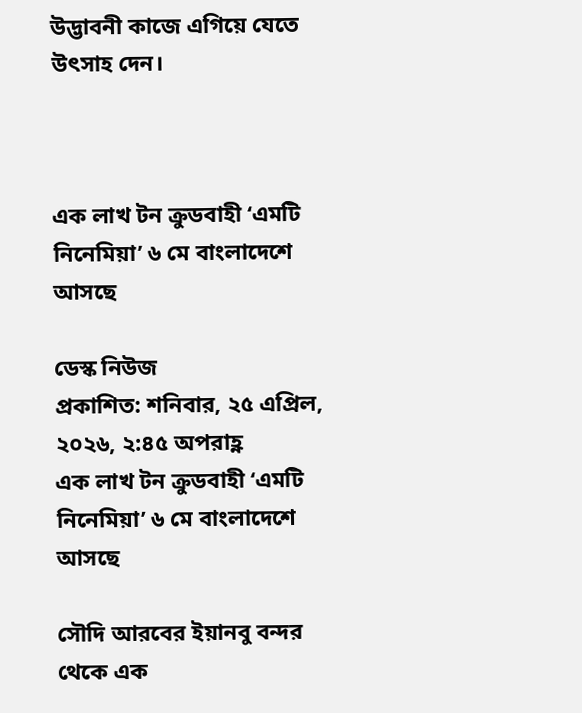উদ্ভাবনী কাজে এগিয়ে যেতে উৎসাহ দেন।



এক লাখ টন ক্রুডবাহী ‘এমটি নিনেমিয়া’ ৬ মে বাংলাদেশে আসছে

ডেস্ক নিউজ
প্রকাশিত: শনিবার, ২৫ এপ্রিল, ২০২৬, ২:৪৫ অপরাহ্ণ
এক লাখ টন ক্রুডবাহী ‘এমটি নিনেমিয়া’ ৬ মে বাংলাদেশে আসছে

সৌদি আরবের ইয়ানবু বন্দর থেকে এক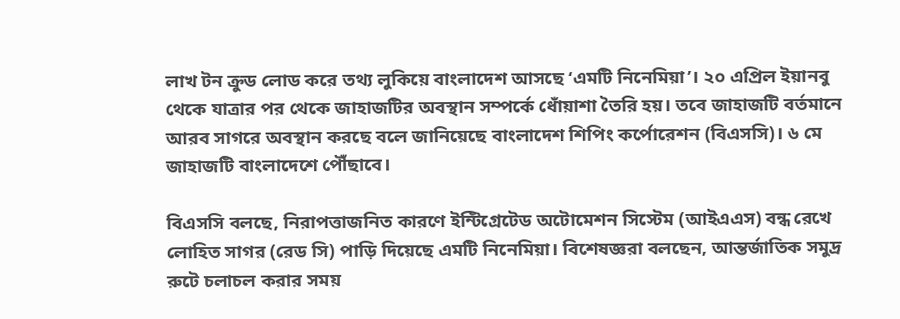লাখ টন ক্রুড লোড করে তথ্য লুকিয়ে বাংলাদেশ আসছে ‘এমটি নিনেমিয়া’। ২০ এপ্রিল ইয়ানবু থেকে যাত্রার পর থেকে জাহাজটির অবস্থান সম্পর্কে ধোঁয়াশা তৈরি হয়। তবে জাহাজটি বর্তমানে আরব সাগরে অবস্থান করছে বলে জানিয়েছে বাংলাদেশ শিপিং কর্পোরেশন (বিএসসি)। ৬ মে জাহাজটি বাংলাদেশে পৌঁছাবে।

বিএসসি বলছে, নিরাপত্তাজনিত কারণে ইন্টিগ্রেটেড অটোমেশন সিস্টেম (আইএএস) বন্ধ রেখে লোহিত সাগর (রেড সি) পাড়ি দিয়েছে এমটি নিনেমিয়া। বিশেষজ্ঞরা বলছেন, আন্তর্জাতিক সমুদ্র রুটে চলাচল করার সময়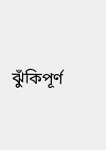ঝুঁকিপূর্ণ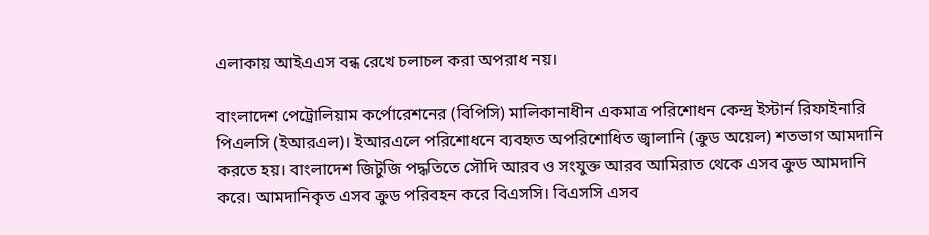এলাকায় আইএএস বন্ধ রেখে চলাচল করা অপরাধ নয়।

বাংলাদেশ পেট্রোলিয়াম কর্পোরেশনের (বিপিসি) মালিকানাধীন একমাত্র পরিশোধন কেন্দ্র ইস্টার্ন রিফাইনারি পিএলসি (ইআরএল)। ইআরএলে পরিশোধনে ব্যবহৃত অপরিশোধিত জ্বালানি (ক্রুড অয়েল) শতভাগ আমদানি করতে হয়। বাংলাদেশ জিটুজি পদ্ধতিতে সৌদি আরব ও সংযুক্ত আরব আমিরাত থেকে এসব ক্রুড আমদানি করে। আমদানিকৃত এসব ক্রুড পরিবহন করে বিএসসি। বিএসসি এসব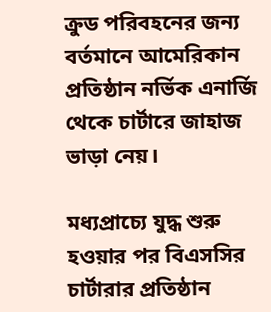ক্রুড পরিবহনের জন্য বর্তমানে আমেরিকান প্রতিষ্ঠান নর্ভিক এনার্জি থেকে চার্টারে জাহাজ ভাড়া নেয়।

মধ্যপ্রাচ্যে যুদ্ধ শুরু হওয়ার পর বিএসসির চার্টারার প্রতিষ্ঠান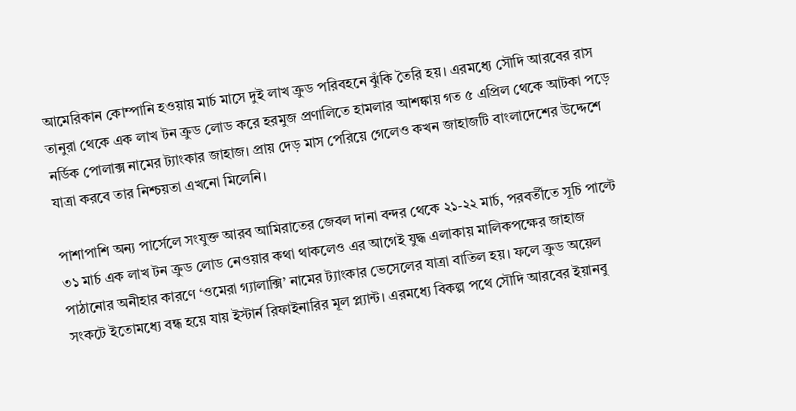আমেরিকান কোম্পানি হওয়ায় মার্চ মাসে দুই লাখ ক্রুড পরিবহনে ঝুঁকি তৈরি হয়। এরমধ্যে সৌদি আরবের রাস তানুরা থেকে এক লাখ টন ক্রুড লোড করে হরমুজ প্রণালিতে হামলার আশঙ্কায় গত ৫ এপ্রিল থেকে আটকা পড়ে নর্ডিক পোলাক্স নামের ট্যাংকার জাহাজ। প্রায় দেড় মাস পেরিয়ে গেলেও কখন জাহাজটি বাংলাদেশের উদ্দেশে যাত্রা করবে তার নিশ্চয়তা এখনো মিলেনি।

পাশাপাশি অন্য পার্সেলে সংযুক্ত আরব আমিরাতের জেবল দানা বন্দর থেকে ২১-২২ মার্চ, পরবর্তীতে সূচি পাল্টে ৩১ মার্চ এক লাখ টন ক্রুড লোড নেওয়ার কথা থাকলেও এর আগেই যুদ্ধ এলাকায় মালিকপক্ষের জাহাজ পাঠানোর অনীহার কারণে ‘ওমেরা গ্যালাক্সি’ নামের ট্যাংকার ভেসেলের যাত্রা বাতিল হয়। ফলে ক্রুড অয়েল সংকটে ইতোমধ্যে বন্ধ হয়ে যায় ইস্টার্ন রিফাইনারির মূল প্ল্যান্ট। এরমধ্যে বিকল্প পথে সৌদি আরবের ইয়ানবু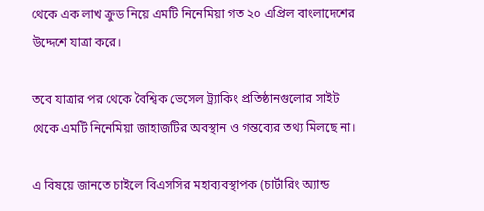থেকে এক লাখ ক্রুড নিয়ে এমটি নিনেমিয়া গত ২০ এপ্রিল বাংলাদেশের উদ্দেশে যাত্রা করে।

তবে যাত্রার পর থেকে বৈশ্বিক ভেসেল ট্র্যাকিং প্রতিষ্ঠানগুলোর সাইট থেকে এমটি নিনেমিয়া জাহাজটির অবস্থান ও গন্তব্যের তথ্য মিলছে না।

এ বিষয়ে জানতে চাইলে বিএসসির মহাব্যবস্থাপক (চার্টারিং অ্যান্ড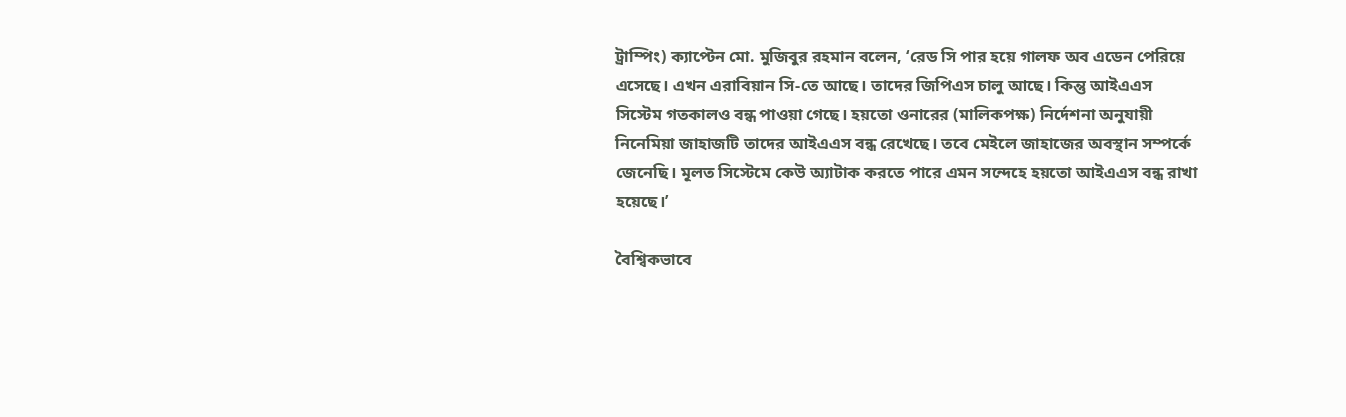ট্রাম্পিং) ক্যাপ্টেন মো. মুজিবুর রহমান বলেন, ‘রেড সি পার হয়ে গালফ অব এডেন পেরিয়ে এসেছে। এখন এরাবিয়ান সি-তে আছে। তাদের জিপিএস চালু আছে। কিন্তু আইএএস সিস্টেম গতকালও বন্ধ পাওয়া গেছে। হয়তো ওনারের (মালিকপক্ষ) নির্দেশনা অনুযায়ী নিনেমিয়া জাহাজটি তাদের আইএএস বন্ধ রেখেছে। তবে মেইলে জাহাজের অবস্থান সম্পর্কে জেনেছি। মূলত সিস্টেমে কেউ অ্যাটাক করতে পারে এমন সন্দেহে হয়তো আইএএস বন্ধ রাখা হয়েছে।’

বৈশ্বিকভাবে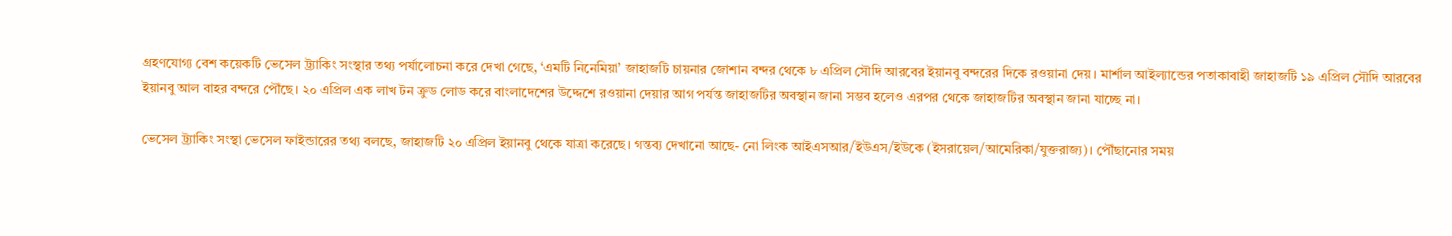গ্রহণযোগ্য বেশ কয়েকটি ভেসেল ট্র্যাকিং সংস্থার তথ্য পর্যালোচনা করে দেখা গেছে, ‘এমটি নিনেমিয়া’ জাহাজটি চায়নার জোশান বন্দর থেকে ৮ এপ্রিল সৌদি আরবের ইয়ানবু বন্দরের দিকে রওয়ানা দেয়। মার্শাল আইল্যান্ডের পতাকাবাহী জাহাজটি ১৯ এপ্রিল সৌদি আরবের ইয়ানবু আল বাহর বন্দরে পৌঁছে। ২০ এপ্রিল এক লাখ টন ক্রুড লোড করে বাংলাদেশের উদ্দেশে রওয়ানা দেয়ার আগ পর্যন্ত জাহাজটির অবস্থান জানা সম্ভব হলেও এরপর থেকে জাহাজটির অবস্থান জানা যাচ্ছে না।

ভেসেল ট্র্যাকিং সংস্থা ভেসেল ফাইন্ডারের তথ্য বলছে, জাহাজটি ২০ এপ্রিল ইয়ানবু থেকে যাত্রা করেছে। গন্তব্য দেখানো আছে- নো লিংক আইএসআর/ইউএস/ইউকে (ইসরায়েল/আমেরিকা/যুক্তরাজ্য)। পৌঁছানোর সময়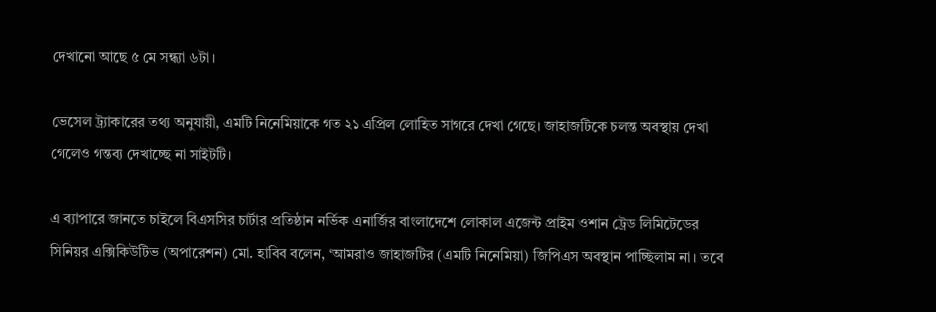দেখানো আছে ৫ মে সন্ধ্যা ৬টা।

ভেসেল ট্র্যাকারের তথ্য অনুযায়ী, এমটি নিনেমিয়াকে গত ২১ এপ্রিল লোহিত সাগরে দেখা গেছে। জাহাজটিকে চলন্ত অবস্থায় দেখা গেলেও গন্তব্য দেখাচ্ছে না সাইটটি।

এ ব্যাপারে জানতে চাইলে বিএসসির চার্টার প্রতিষ্ঠান নর্ভিক এনার্জির বাংলাদেশে লোকাল এজেন্ট প্রাইম ওশান ট্রেড লিমিটেডের সিনিয়র এক্সিকিউটিভ (অপারেশন) মো. হাবিব বলেন, ‘আমরাও জাহাজটির (এমটি নিনেমিয়া) জিপিএস অবস্থান পাচ্ছিলাম না। তবে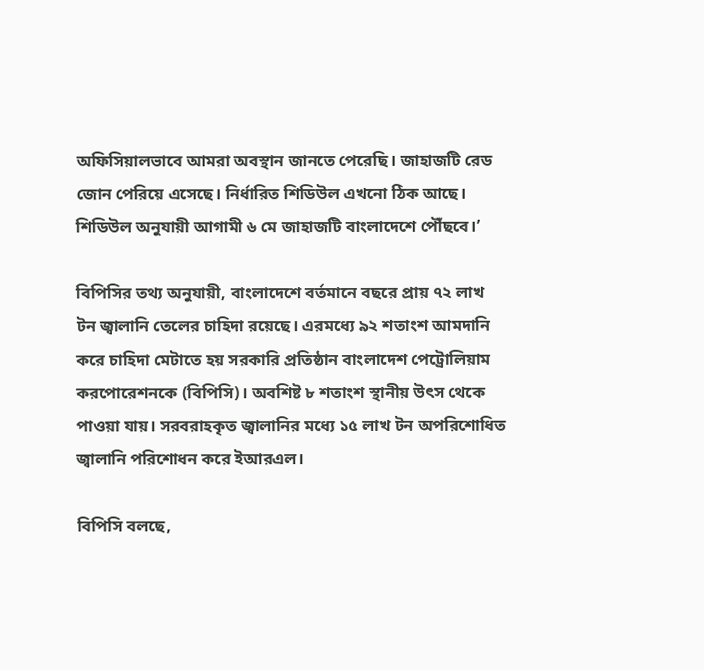অফিসিয়ালভাবে আমরা অবস্থান জানতে পেরেছি। জাহাজটি রেড জোন পেরিয়ে এসেছে। নির্ধারিত শিডিউল এখনো ঠিক আছে। শিডিউল অনুযায়ী আগামী ৬ মে জাহাজটি বাংলাদেশে পৌঁছবে।’

বিপিসির তথ্য অনুযায়ী, বাংলাদেশে বর্তমানে বছরে প্রায় ৭২ লাখ টন জ্বালানি তেলের চাহিদা রয়েছে। এরমধ্যে ৯২ শতাংশ আমদানি করে চাহিদা মেটাতে হয় সরকারি প্রতিষ্ঠান বাংলাদেশ পেট্রোলিয়াম করপোরেশনকে (বিপিসি)। অবশিষ্ট ৮ শতাংশ স্থানীয় উৎস থেকে পাওয়া যায়। সরবরাহকৃত জ্বালানির মধ্যে ১৫ লাখ টন অপরিশোধিত জ্বালানি পরিশোধন করে ইআরএল।

বিপিসি বলছে,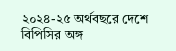২০২৪-২৫ অর্থবছরে দেশে বিপিসির অঙ্গ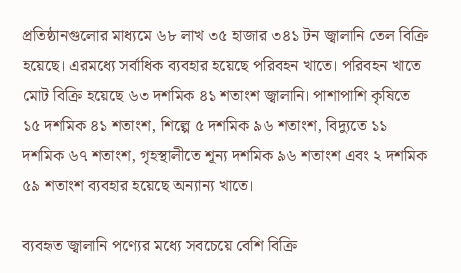প্রতিষ্ঠানগুলোর মাধ্যমে ৬৮ লাখ ৩৫ হাজার ৩৪১ টন জ্বালানি তেল বিক্রি হয়েছে। এরমধ্যে সর্বাধিক ব্যবহার হয়েছে পরিবহন খাতে। পরিবহন খাতে মোট বিক্রি হয়েছে ৬৩ দশমিক ৪১ শতাংশ জ্বালানি। পাশাপাশি কৃষিতে ১৫ দশমিক ৪১ শতাংশ, শিল্পে ৫ দশমিক ৯৬ শতাংশ, বিদ্যুতে ১১ দশমিক ৬৭ শতাংশ, গৃহস্থালীতে শূন্য দশমিক ৯৬ শতাংশ এবং ২ দশমিক ৫৯ শতাংশ ব্যবহার হয়েছে অন্যান্য খাতে।

ব্যবহৃত জ্বালানি পণ্যের মধ্যে সবচেয়ে বেশি বিক্রি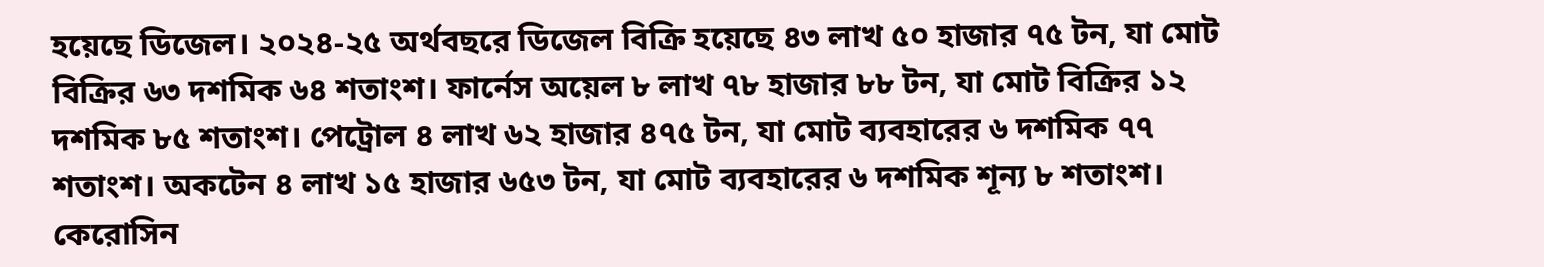হয়েছে ডিজেল। ২০২৪-২৫ অর্থবছরে ডিজেল বিক্রি হয়েছে ৪৩ লাখ ৫০ হাজার ৭৫ টন, যা মোট বিক্রির ৬৩ দশমিক ৬৪ শতাংশ। ফার্নেস অয়েল ৮ লাখ ৭৮ হাজার ৮৮ টন, যা মোট বিক্রির ১২ দশমিক ৮৫ শতাংশ। পেট্রোল ৪ লাখ ৬২ হাজার ৪৭৫ টন, যা মোট ব্যবহারের ৬ দশমিক ৭৭ শতাংশ। অকটেন ৪ লাখ ১৫ হাজার ৬৫৩ টন, যা মোট ব্যবহারের ৬ দশমিক শূন্য ৮ শতাংশ। কেরোসিন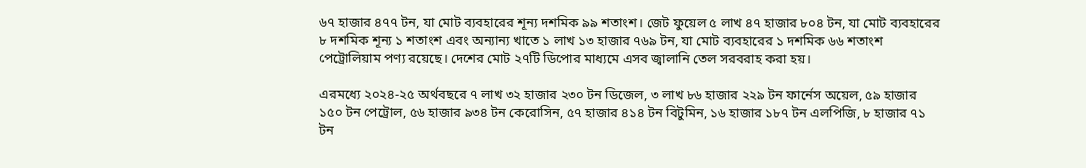৬৭ হাজার ৪৭৭ টন, যা মোট ব্যবহারের শূন্য দশমিক ৯৯ শতাংশ। জেট ফুয়েল ৫ লাখ ৪৭ হাজার ৮০৪ টন, যা মোট ব্যবহারের ৮ দশমিক শূন্য ১ শতাংশ এবং অন্যান্য খাতে ১ লাখ ১৩ হাজার ৭৬৯ টন, যা মোট ব্যবহারের ১ দশমিক ৬৬ শতাংশ পেট্রোলিয়াম পণ্য রয়েছে। দেশের মোট ২৭টি ডিপোর মাধ্যমে এসব জ্বালানি তেল সরবরাহ করা হয়।

এরমধ্যে ২০২৪-২৫ অর্থবছরে ৭ লাখ ৩২ হাজার ২৩০ টন ডিজেল, ৩ লাখ ৮৬ হাজার ২২৯ টন ফার্নেস অয়েল, ৫৯ হাজার ১৫০ টন পেট্রোল, ৫৬ হাজার ৯৩৪ টন কেরোসিন, ৫৭ হাজার ৪১৪ টন বিটুমিন, ১৬ হাজার ১৮৭ টন এলপিজি, ৮ হাজার ৭১ টন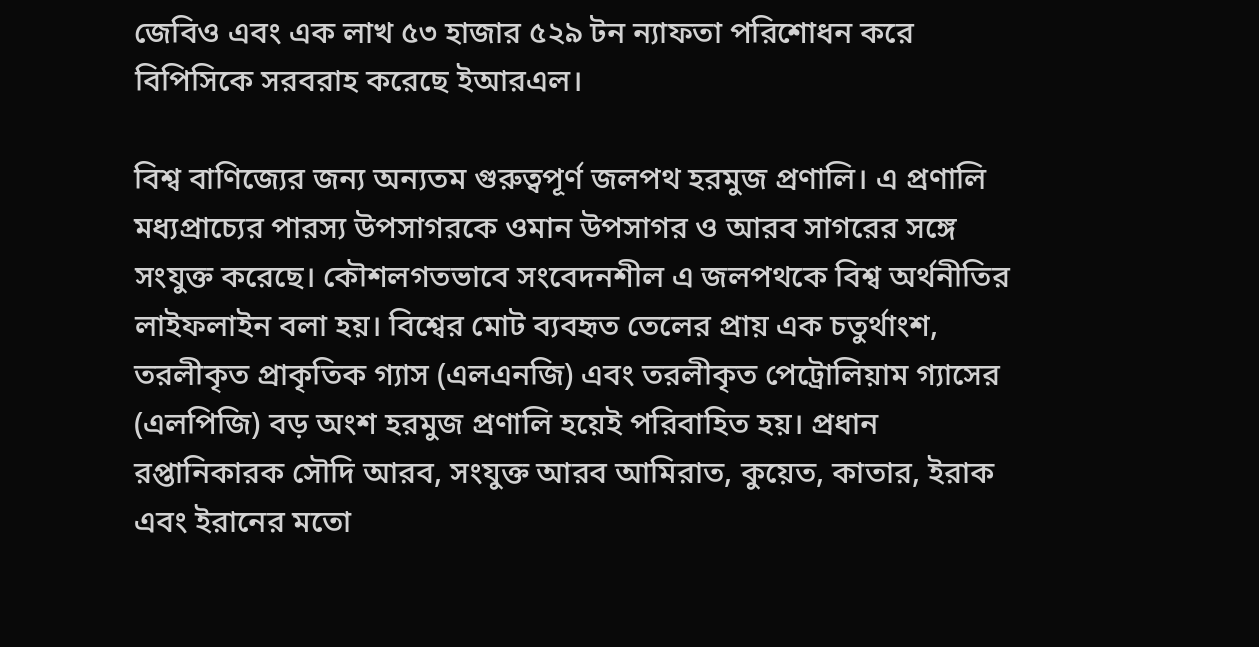জেবিও এবং এক লাখ ৫৩ হাজার ৫২৯ টন ন্যাফতা পরিশোধন করে বিপিসিকে সরবরাহ করেছে ইআরএল।

বিশ্ব বাণিজ্যের জন্য অন্যতম গুরুত্বপূর্ণ জলপথ হরমুজ প্রণালি। এ প্রণালি মধ্যপ্রাচ্যের পারস্য উপসাগরকে ওমান উপসাগর ও আরব সাগরের সঙ্গে সংযুক্ত করেছে। কৌশলগতভাবে সংবেদনশীল এ জলপথকে বিশ্ব অর্থনীতির লাইফলাইন বলা হয়। বিশ্বের মোট ব্যবহৃত তেলের প্রায় এক চতুর্থাংশ, তরলীকৃত প্রাকৃতিক গ্যাস (এলএনজি) এবং তরলীকৃত পেট্রোলিয়াম গ্যাসের (এলপিজি) বড় অংশ হরমুজ প্রণালি হয়েই পরিবাহিত হয়। প্রধান রপ্তানিকারক সৌদি আরব, সংযুক্ত আরব আমিরাত, কুয়েত, কাতার, ইরাক এবং ইরানের মতো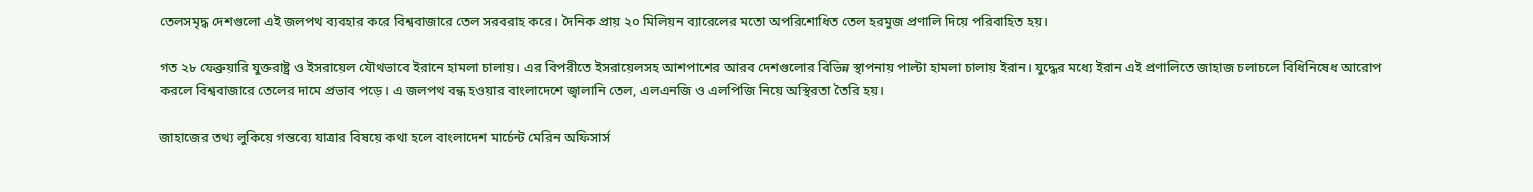তেলসমৃদ্ধ দেশগুলো এই জলপথ ব্যবহার করে বিশ্ববাজারে তেল সরবরাহ করে। দৈনিক প্রায় ২০ মিলিয়ন ব্যারেলের মতো অপরিশোধিত তেল হরমুজ প্রণালি দিয়ে পরিবাহিত হয়।

গত ২৮ ফেব্রুয়ারি যুক্তরাষ্ট্র ও ইসরায়েল যৌথভাবে ইরানে হামলা চালায়। এর বিপরীতে ইসরায়েলসহ আশপাশের আরব দেশগুলোর বিভিন্ন স্থাপনায় পাল্টা হামলা চালায় ইরান। যুদ্ধের মধ্যে ইরান এই প্রণালিতে জাহাজ চলাচলে বিধিনিষেধ আরোপ করলে বিশ্ববাজারে তেলের দামে প্রভাব পড়ে। এ জলপথ বন্ধ হওয়ার বাংলাদেশে জ্বালানি তেল, এলএনজি ও এলপিজি নিয়ে অস্থিরতা তৈরি হয়।

জাহাজের তথ্য লুকিয়ে গন্তব্যে যাত্রার বিষয়ে কথা হলে বাংলাদেশ মার্চেন্ট মেরিন অফিসার্স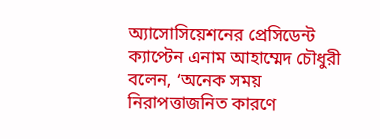অ্যাসোসিয়েশনের প্রেসিডেন্ট ক্যাপ্টেন এনাম আহাম্মেদ চৌধুরী বলেন, ‘অনেক সময় নিরাপত্তাজনিত কারণে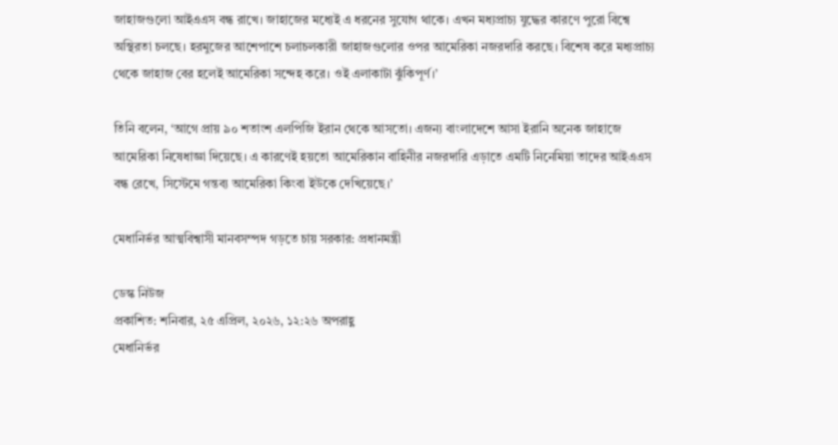জাহাজগুলো আইএএস বন্ধ রাখে। জাহাজের মধ্যেই এ ধরনের সুযোগ থাকে। এখন মধ্যপ্রাচ্য যুদ্ধের কারণে পুরো বিশ্বে অস্থিরতা চলছে। হরমুজের আশেপাশে চলাচলকারী জাহাজগুলোর ওপর আমেরিকা নজরদারি করছে। বিশেষ করে মধ্যপ্রাচ্য থেকে জাহাজ বের হলেই আমেরিকা সন্দেহ করে। ওই এলাকাটা ঝুঁকিপূর্ণ।’

তিনি বলেন, ‘আগে প্রায় ৯০ শতাংশ এলপিজি ইরান থেকে আসতো। এজন্য বাংলাদেশে আসা ইরানি অনেক জাহাজে আমেরিকা নিষেধাজ্ঞা দিয়েছে। এ কারণেই হয়তো আমেরিকান বাহিনীর নজরদারি এড়াতে এমটি নিনেমিয়া তাদের আইএএস বন্ধ রেখে, সিস্টেমে গন্তব্য আমেরিকা কিংবা ইউকে দেখিয়েছে।’

মেধানির্ভর আত্মবিশ্বাসী মানবসম্পদ গড়তে চায় সরকার: প্রধানমন্ত্রী

ডেস্ক নিউজ
প্রকাশিত: শনিবার, ২৫ এপ্রিল, ২০২৬, ১২:২৬ অপরাহ্ণ
মেধানির্ভর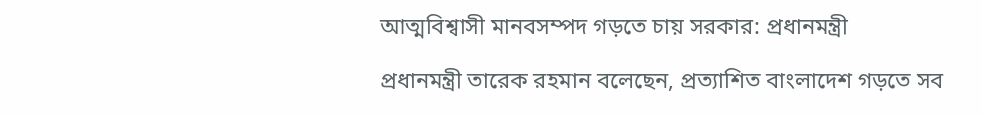আত্মবিশ্বাসী মানবসম্পদ গড়তে চায় সরকার: প্রধানমন্ত্রী

প্রধানমন্ত্রী তারেক রহমান বলেছেন, প্রত্যাশিত বাংলাদেশ গড়তে সব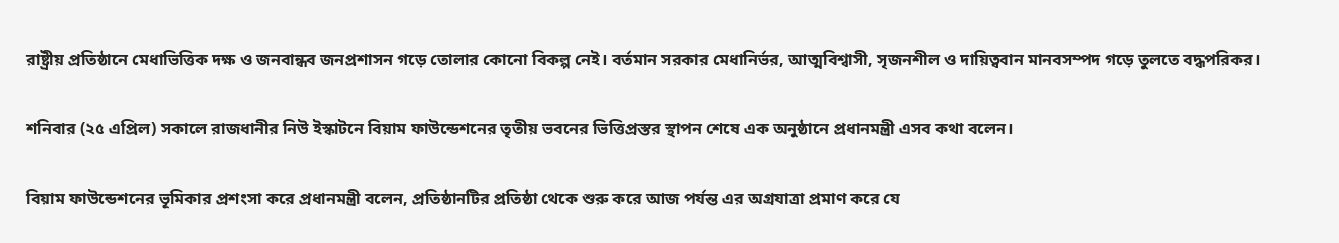রাষ্ট্রীয় প্রতিষ্ঠানে মেধাভিত্তিক দক্ষ ও জনবান্ধব জনপ্রশাসন গড়ে তোলার কোনো বিকল্প নেই। বর্তমান সরকার মেধানির্ভর, আত্মবিশ্বাসী, সৃজনশীল ও দায়িত্ববান মানবসম্পদ গড়ে তুলতে বদ্ধপরিকর।

শনিবার (২৫ এপ্রিল) সকালে রাজধানীর নিউ ইস্কাটনে বিয়াম ফাউন্ডেশনের তৃতীয় ভবনের ভিত্তিপ্রস্তর স্থাপন শেষে এক অনুষ্ঠানে প্রধানমন্ত্রী এসব কথা বলেন।

বিয়াম ফাউন্ডেশনের ভূমিকার প্রশংসা করে প্রধানমন্ত্রী বলেন, প্রতিষ্ঠানটির প্রতিষ্ঠা থেকে শুরু করে আজ পর্যন্ত এর অগ্রযাত্রা প্রমাণ করে যে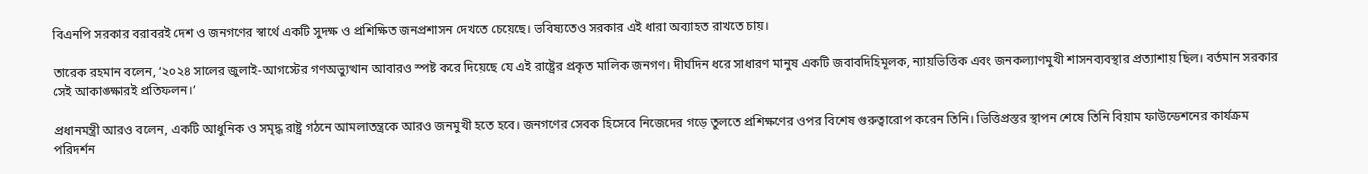বিএনপি সরকার বরাবরই দেশ ও জনগণের স্বার্থে একটি সুদক্ষ ও প্রশিক্ষিত জনপ্রশাসন দেখতে চেয়েছে। ভবিষ্যতেও সরকার এই ধারা অব্যাহত রাখতে চায়।

তারেক রহমান বলেন, ‘২০২৪ সালের জুলাই-আগস্টের গণঅভ্যুত্থান আবারও স্পষ্ট করে দিয়েছে যে এই রাষ্ট্রের প্রকৃত মালিক জনগণ। দীর্ঘদিন ধরে সাধারণ মানুষ একটি জবাবদিহিমূলক, ন্যায়ভিত্তিক এবং জনকল্যাণমুখী শাসনব্যবস্থার প্রত্যাশায় ছিল। বর্তমান সরকার সেই আকাঙ্ক্ষারই প্রতিফলন।’

প্রধানমন্ত্রী আরও বলেন, একটি আধুনিক ও সমৃদ্ধ রাষ্ট্র গঠনে আমলাতন্ত্রকে আরও জনমুখী হতে হবে। জনগণের সেবক হিসেবে নিজেদের গড়ে তুলতে প্রশিক্ষণের ওপর বিশেষ গুরুত্বারোপ করেন তিনি। ভিত্তিপ্রস্তর স্থাপন শেষে তিনি বিয়াম ফাউন্ডেশনের কার্যক্রম পরিদর্শন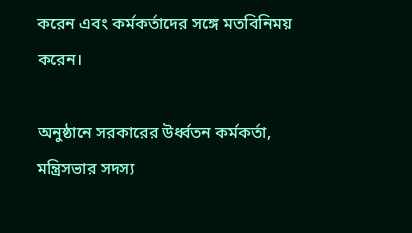করেন এবং কর্মকর্তাদের সঙ্গে মতবিনিময় করেন।

অনুষ্ঠানে সরকারের উর্ধ্বতন কর্মকর্তা, মন্ত্রিসভার সদস্য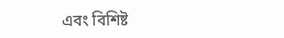এবং বিশিষ্ট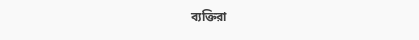ব্যক্তিরা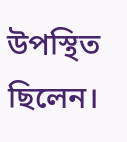উপস্থিত ছিলেন।